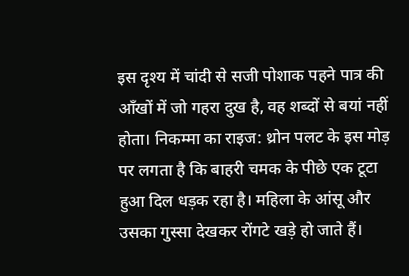इस दृश्य में चांदी से सजी पोशाक पहने पात्र की आँखों में जो गहरा दुख है, वह शब्दों से बयां नहीं होता। निकम्मा का राइज: थ्रोन पलट के इस मोड़ पर लगता है कि बाहरी चमक के पीछे एक टूटा हुआ दिल धड़क रहा है। महिला के आंसू और उसका गुस्सा देखकर रोंगटे खड़े हो जाते हैं।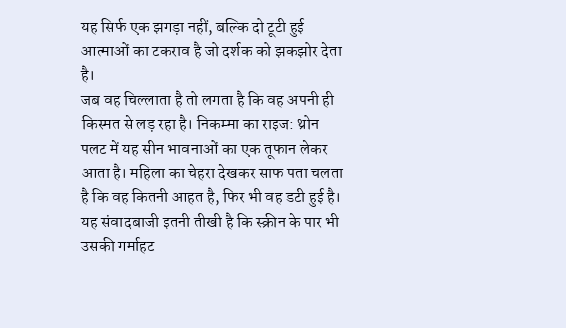यह सिर्फ एक झगड़ा नहीं, बल्कि दो टूटी हुई आत्माओं का टकराव है जो दर्शक को झकझोर देता है।
जब वह चिल्लाता है तो लगता है कि वह अपनी ही किस्मत से लड़ रहा है। निकम्मा का राइज: थ्रोन पलट में यह सीन भावनाओं का एक तूफान लेकर आता है। महिला का चेहरा देखकर साफ पता चलता है कि वह कितनी आहत है, फिर भी वह डटी हुई है। यह संवादबाजी इतनी तीखी है कि स्क्रीन के पार भी उसकी गर्माहट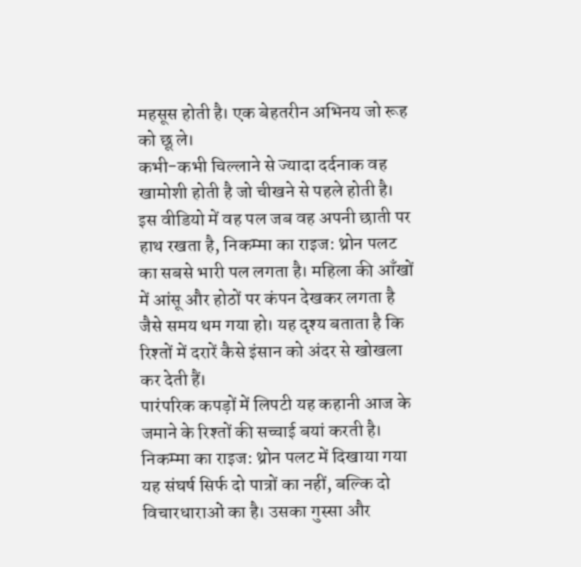महसूस होती है। एक बेहतरीन अभिनय जो रूह को छू ले।
कभी-कभी चिल्लाने से ज्यादा दर्दनाक वह खामोशी होती है जो चीखने से पहले होती है। इस वीडियो में वह पल जब वह अपनी छाती पर हाथ रखता है, निकम्मा का राइज: थ्रोन पलट का सबसे भारी पल लगता है। महिला की आँखों में आंसू और होठों पर कंपन देखकर लगता है जैसे समय थम गया हो। यह दृश्य बताता है कि रिश्तों में दरारें कैसे इंसान को अंदर से खोखला कर देती हैं।
पारंपरिक कपड़ों में लिपटी यह कहानी आज के जमाने के रिश्तों की सच्चाई बयां करती है। निकम्मा का राइज: थ्रोन पलट में दिखाया गया यह संघर्ष सिर्फ दो पात्रों का नहीं, बल्कि दो विचारधाराओं का है। उसका गुस्सा और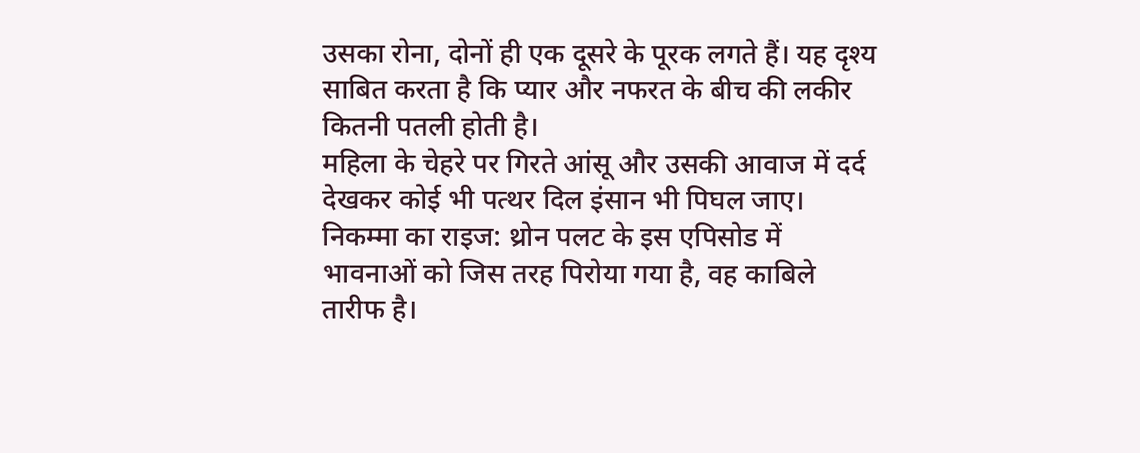उसका रोना, दोनों ही एक दूसरे के पूरक लगते हैं। यह दृश्य साबित करता है कि प्यार और नफरत के बीच की लकीर कितनी पतली होती है।
महिला के चेहरे पर गिरते आंसू और उसकी आवाज में दर्द देखकर कोई भी पत्थर दिल इंसान भी पिघल जाए। निकम्मा का राइज: थ्रोन पलट के इस एपिसोड में भावनाओं को जिस तरह पिरोया गया है, वह काबिले तारीफ है।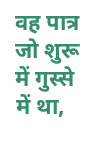वह पात्र जो शुरू में गुस्से में था,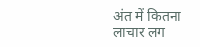अंत में कितना लाचार लग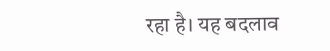रहा है। यह बदलाव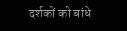दर्शकों को बांधे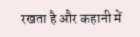रखता है और कहानी में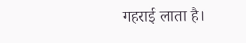गहराई लाता है।